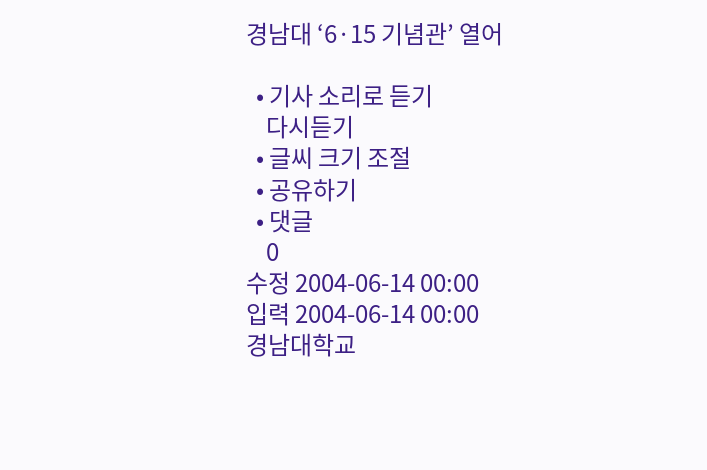경남대 ‘6·15 기념관’ 열어

  • 기사 소리로 듣기
    다시듣기
  • 글씨 크기 조절
  • 공유하기
  • 댓글
    0
수정 2004-06-14 00:00
입력 2004-06-14 00:00
경남대학교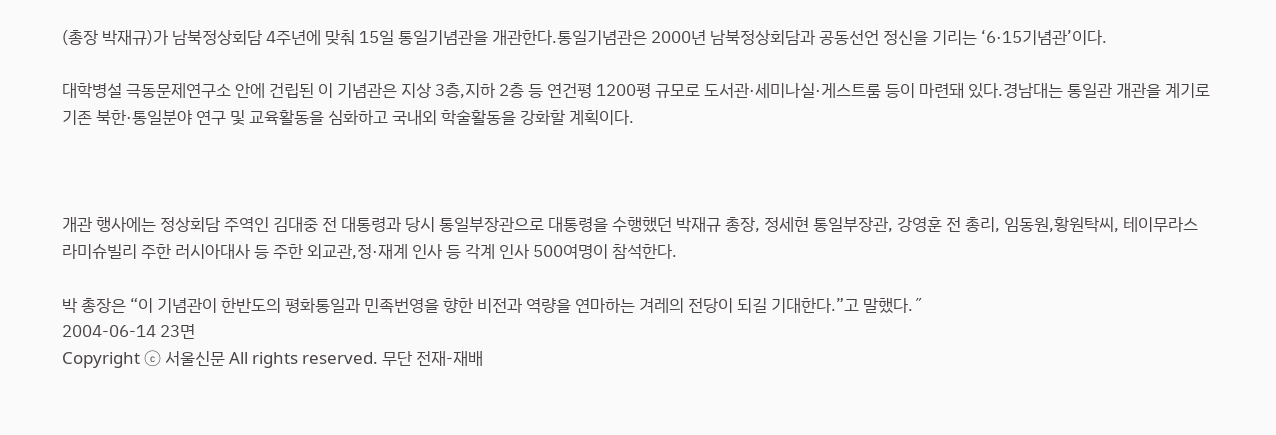(총장 박재규)가 남북정상회담 4주년에 맞춰 15일 통일기념관을 개관한다.통일기념관은 2000년 남북정상회담과 공동선언 정신을 기리는 ‘6·15기념관’이다.

대학병설 극동문제연구소 안에 건립된 이 기념관은 지상 3층,지하 2층 등 연건평 1200평 규모로 도서관·세미나실·게스트룸 등이 마련돼 있다.경남대는 통일관 개관을 계기로 기존 북한·통일분야 연구 및 교육활동을 심화하고 국내외 학술활동을 강화할 계획이다.



개관 행사에는 정상회담 주역인 김대중 전 대통령과 당시 통일부장관으로 대통령을 수행했던 박재규 총장, 정세현 통일부장관, 강영훈 전 총리, 임동원,황원탁씨, 테이무라스 라미슈빌리 주한 러시아대사 등 주한 외교관,정·재계 인사 등 각계 인사 500여명이 참석한다.

박 총장은 “이 기념관이 한반도의 평화통일과 민족번영을 향한 비전과 역량을 연마하는 겨레의 전당이 되길 기대한다.”고 말했다.˝
2004-06-14 23면
Copyright ⓒ 서울신문 All rights reserved. 무단 전재-재배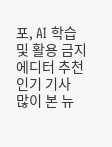포, AI 학습 및 활용 금지
에디터 추천 인기 기사
많이 본 뉴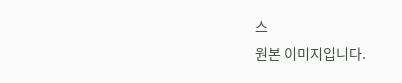스
원본 이미지입니다.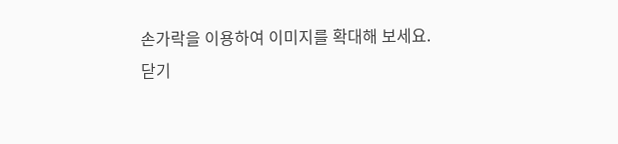손가락을 이용하여 이미지를 확대해 보세요.
닫기